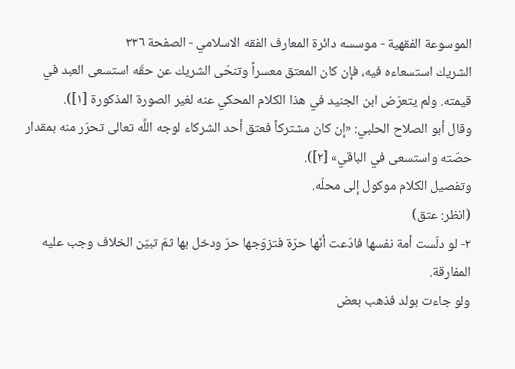الموسوعة الفقهية - موسسه دائرة المعارف الفقه الاسلامي - الصفحة ٣٣٦
الشريك استسعاءه فيه، فإن كان المعتق معسراً وتنحّى الشريك عن حقّه استسعى العبد في قيمته. ولم يتعرّض ابن الجنيد في هذا الكلام المحكي عنه لغير الصورة المذكورة [١]).
وقال أبو الصلاح الحلبي: «إن كان مشتركاً فعتق أحد الشركاء لوجه اللَّه تعالى تحرّر منه بمقدار حصّته واستسعى في الباقي» [٢]).
وتفصيل الكلام موكول إلى محلّه.
(انظر: عتق)
٢- لو دلّست أمة نفسها فادّعت أنّها حرّة فتزوّجها حرّ ودخل بها ثمّ تبيّن الخلاف وجب عليه المفارقة.
ولو جاءت بولد فذهب بعض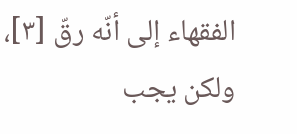الفقهاء إلى أنّه رقّ [٣]، ولكن يجب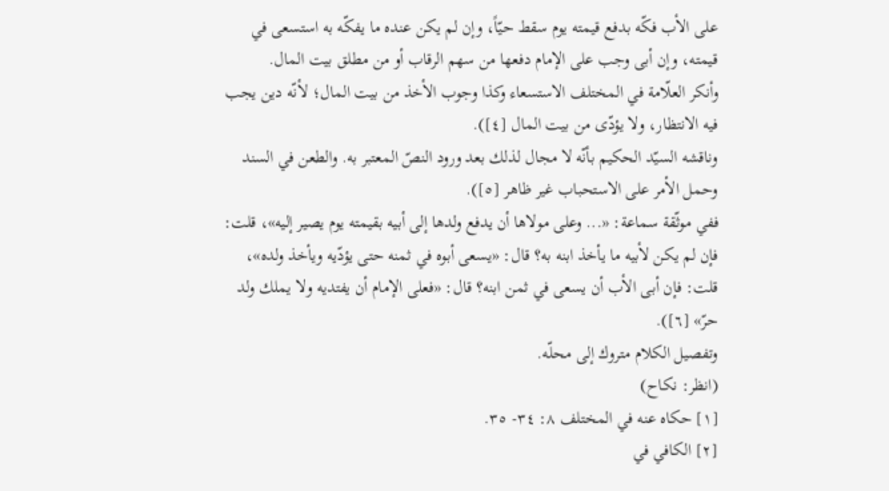على الأب فكّه بدفع قيمته يوم سقط حيّاً، وإن لم يكن عنده ما يفكّه به استسعى في قيمته، وإن أبى وجب على الإمام دفعها من سهم الرقاب أو من مطلق بيت المال.
وأنكر العلّامة في المختلف الاستسعاء وكذا وجوب الأخذ من بيت المال؛ لأنّه دين يجب فيه الانتظار، ولا يؤدّى من بيت المال [٤]).
وناقشه السيّد الحكيم بأنّه لا مجال لذلك بعد ورود النصّ المعتبر به. والطعن في السند وحمل الأمر على الاستحباب غير ظاهر [٥]).
ففي موثّقة سماعة: «... وعلى مولاها أن يدفع ولدها إلى أبيه بقيمته يوم يصير إليه»، قلت: فإن لم يكن لأبيه ما يأخذ ابنه به؟ قال: «يسعى أبوه في ثمنه حتى يؤدّيه ويأخذ ولده»، قلت: فإن أبى الأب أن يسعى في ثمن ابنه؟ قال: «فعلى الإمام أن يفتديه ولا يملك ولد حرّ» [٦]).
وتفصيل الكلام متروك إلى محلّه.
(انظر: نكاح)
[١] حكاه عنه في المختلف ٨: ٣٤- ٣٥.
[٢] الكافي في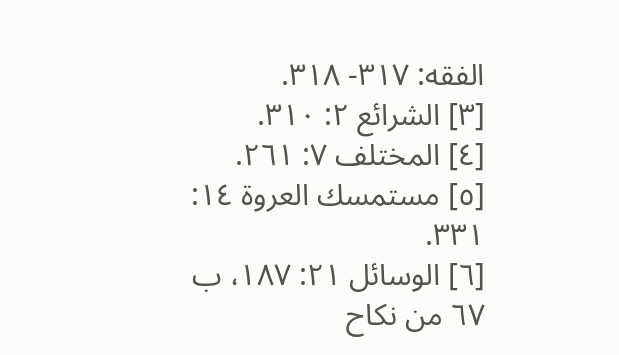الفقه: ٣١٧- ٣١٨.
[٣] الشرائع ٢: ٣١٠.
[٤] المختلف ٧: ٢٦١.
[٥] مستمسك العروة ١٤: ٣٣١.
[٦] الوسائل ٢١: ١٨٧، ب ٦٧ من نكاح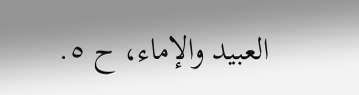العبيد والإماء، ح ٥.